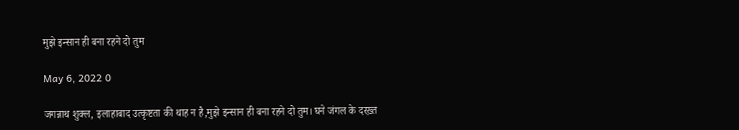मुझे इन्सान ही बना रहने दो तुम

May 6, 2022 0

जगन्नाथ शुक्ल, इलाहाबाद उत्कृष्टता की थाह न है,मुझे इन्सान ही बना रहने दो तुम। घने जंगल के दरख़्त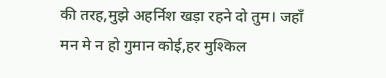की तरह,मुझे अहर्निश खड़ा रहने दो तुम। जहाँ मन मे न हो गुमान कोई,हर मुश्किल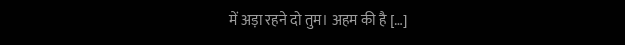में अड़ा रहने दो तुम। अहम की है […]